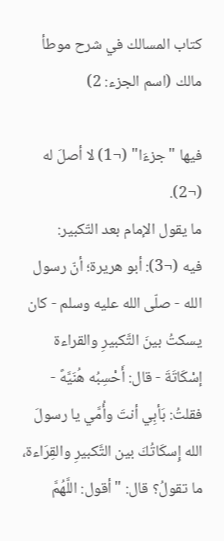كتاب المسالك في شرح موطأ مالك (اسم الجزء: 2)

فيها "جزءَا" (¬1) لا أصلَ له (¬2).
ما يقول الإمام بعد التّكبير:
فيه (¬3): أبو هريرة؛ أنّ رسول الله - صلّى الله عليه وسلم - كان يسكتُ بينَ التَّكبيرِ والقراءة إسْكَاتَةَ - قال: أَحْسِبُه هُنَيَّهً - فقلتُ: بَأبِي أنتَ وأُمَّي يا رسولَ الله إِسكَاتُكَ بين التَّكبيرِ والقِرَاءة، ما تقولُ؟ قال: "أقول: اللَّهُمَّ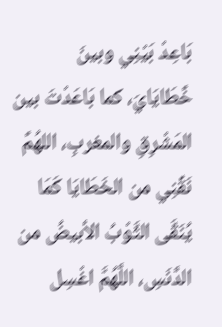بَاعِدْ بَيْنِي وبينَ خًطَايَايَ، كما بَاعَدْتَ بين المَشْرِقِ والمغربِ، اللهُمً نَقِّنِي من الخَطَايَا كَمَا يُنَقَّى الثَّوْبُ الأبيضُ من الدَّنَسِ، اللَّهُمَّ اغْسِل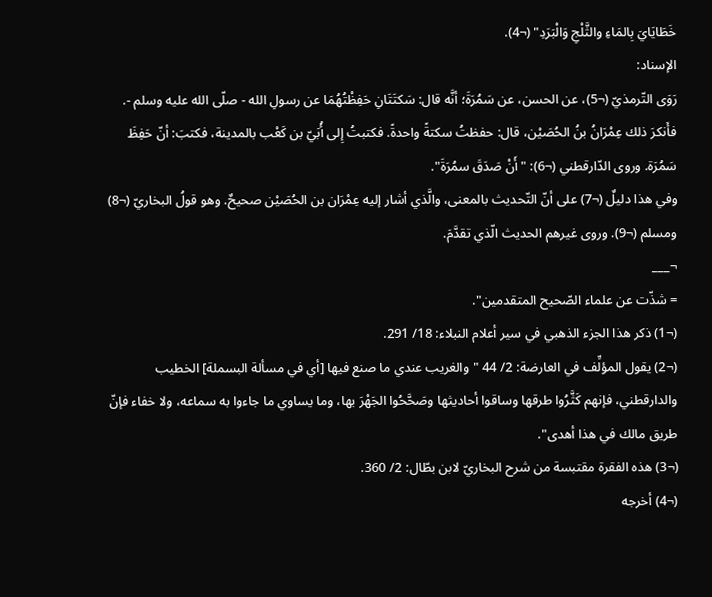خَطَايَايَ بِالمَاءِ والثَّلْجِ وَالْبَرَدِ" (¬4).
الإسناد:
رَوَى التّرمذيّ (¬5)، عن الحسن، عن سَمُرَةَ؛ أنَّه قال: سَكتَتَانِ حَفِظْتُهُمَا عن رسولِ الله - صلّى الله عليه وسلم -. فأَنكرَ ذلك عِمْرَانُ بنُ الحُصَيْن، قال: حفظتُ سكتةً واحدةً. فكتبتُ إِلى أُبَيّ بن كَعْب بالمدينة، فكتبَ: أنّ حَفِظَ سَمُرَة. وروى الدّارقطني (¬6): "أَنْ صَدَقَ سمُرَةَ".
وفي هذا دليلٌ (¬7) على أنّ التّحديث بالمعنى، والَّذي أشار إليه عِمْرَان بن الحُصَيْن صحيحٌ. وهو قولُ البخاريّ (¬8) ومسلم (¬9). وروى غيرهم الحديث الّذي تقدَّمَ.
¬___
= شذّت عن علماء الصّحيح المتقدمين".
(¬1) ذكر هذا الجزء الذهبي في سير أعلام النبلاء: 18/ 291.
(¬2) يقول المؤلِّف في العارضة: 2/ 44 "والغريب عندي ما صنع فيها [أي في مسألة البسملة] الخطيب والدارقطني، فإنهم كَثَّرُوا طرقها وساقوا أحاديثها وصَحَّحُوا الجَهْرَ بها، وما يساوي ما جاءوا به سماعه، ولا خفاء فإنّ طريق مالك في هذا أهدى".
(¬3) هذه الفقرة مقتبسة من شرح البخاريّ لابن بطّال: 2/ 360.
(¬4) أخرجه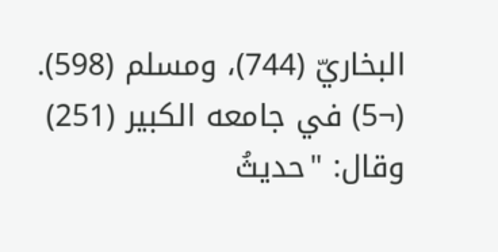البخاريّ (744)، ومسلم (598).
(¬5) في جامعه الكبير (251) وقال: "حديثُ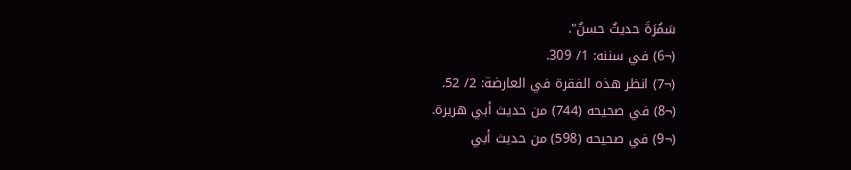سَمُرَةَ حديثٌ حسنٌ".
(¬6) في سننه: 1/ 309.
(¬7) انظر هذه الفقرة في العارضة: 2/ 52.
(¬8) في صحيحه (744) من حديث أبي هريرة.
(¬9) في صحيحه (598) من حديث أبي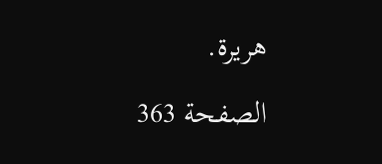هريرة.

الصفحة 363